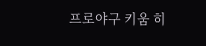프로야구 키움 히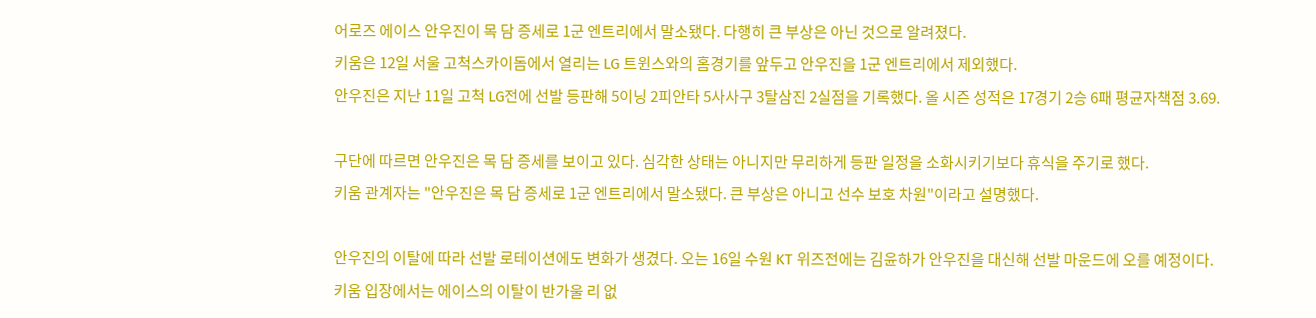어로즈 에이스 안우진이 목 담 증세로 1군 엔트리에서 말소됐다. 다행히 큰 부상은 아닌 것으로 알려졌다.
키움은 12일 서울 고척스카이돔에서 열리는 LG 트윈스와의 홈경기를 앞두고 안우진을 1군 엔트리에서 제외했다.
안우진은 지난 11일 고척 LG전에 선발 등판해 5이닝 2피안타 5사사구 3탈삼진 2실점을 기록했다. 올 시즌 성적은 17경기 2승 6패 평균자책점 3.69.

구단에 따르면 안우진은 목 담 증세를 보이고 있다. 심각한 상태는 아니지만 무리하게 등판 일정을 소화시키기보다 휴식을 주기로 했다.
키움 관계자는 "안우진은 목 담 증세로 1군 엔트리에서 말소됐다. 큰 부상은 아니고 선수 보호 차원"이라고 설명했다.

안우진의 이탈에 따라 선발 로테이션에도 변화가 생겼다. 오는 16일 수원 KT 위즈전에는 김윤하가 안우진을 대신해 선발 마운드에 오를 예정이다.
키움 입장에서는 에이스의 이탈이 반가울 리 없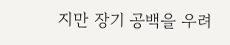지만 장기 공백을 우려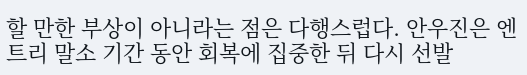할 만한 부상이 아니라는 점은 다행스럽다. 안우진은 엔트리 말소 기간 동안 회복에 집중한 뒤 다시 선발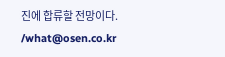진에 합류할 전망이다. /what@osen.co.kr